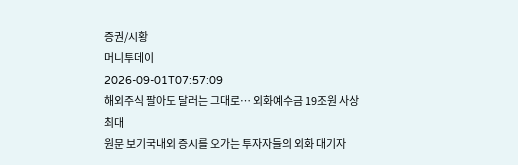증권/시황
머니투데이
2026-09-01T07:57:09
해외주식 팔아도 달러는 그대로… 외화예수금 19조원 사상 최대
원문 보기국내외 증시를 오가는 투자자들의 외화 대기자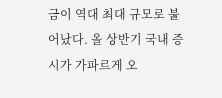금이 역대 최대 규모로 불어났다. 올 상반기 국내 증시가 가파르게 오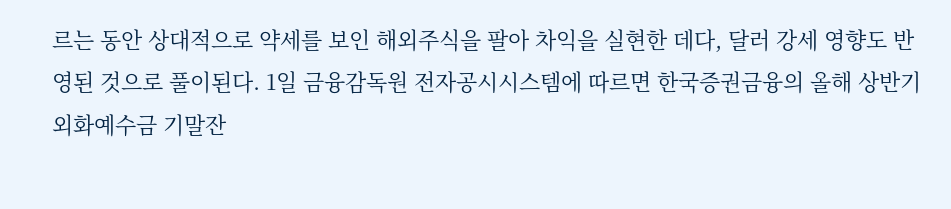르는 동안 상대적으로 약세를 보인 해외주식을 팔아 차익을 실현한 데다, 달러 강세 영향도 반영된 것으로 풀이된다. 1일 금융감독원 전자공시시스템에 따르면 한국증권금융의 올해 상반기 외화예수금 기말잔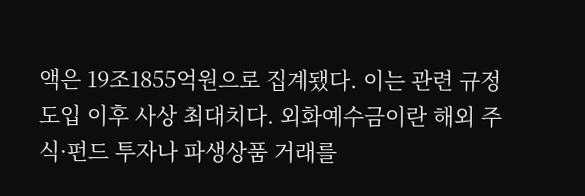액은 19조1855억원으로 집계됐다. 이는 관련 규정 도입 이후 사상 최대치다. 외화예수금이란 해외 주식·펀드 투자나 파생상품 거래를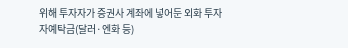위해 투자자가 증권사 계좌에 넣어둔 외화 투자자예탁금(달러·엔화 등)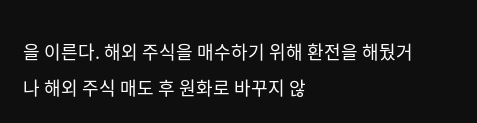을 이른다. 해외 주식을 매수하기 위해 환전을 해뒀거나 해외 주식 매도 후 원화로 바꾸지 않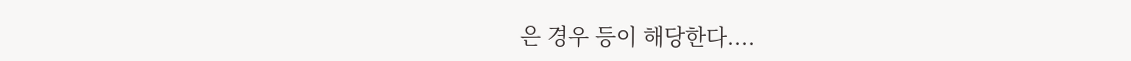은 경우 등이 해당한다....